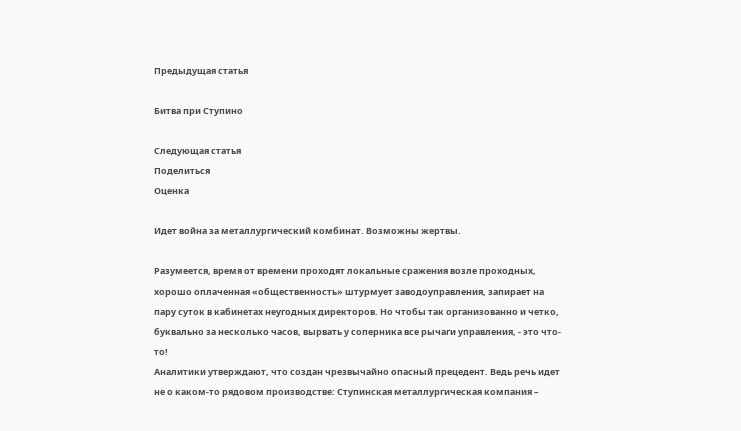Предыдущая статья

Битва при Ступино

Следующая статья
Поделиться
Оценка

Идет война за металлургический комбинат. Возможны жертвы.

Разумеется, время от времени проходят локальные сражения возле проходных, хорошо оплаченная «общественность» штурмует заводоуправления, запирает на пару суток в кабинетах неугодных директоров. Но чтобы так организованно и четко, буквально за несколько часов, вырвать у соперника все рычаги управления, - это что-то!
Аналитики утверждают, что создан чрезвычайно опасный прецедент. Ведь речь идет не о каком-то рядовом производстве: Ступинская металлургическая компания –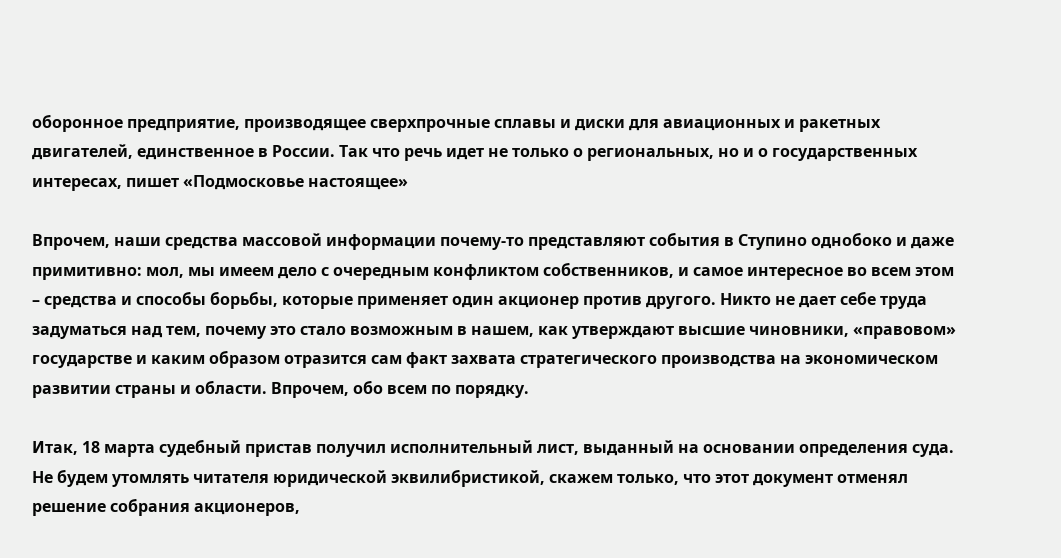оборонное предприятие, производящее сверхпрочные сплавы и диски для авиационных и ракетных двигателей, единственное в России. Так что речь идет не только о региональных, но и о государственных интересах, пишет «Подмосковье настоящее»

Впрочем, наши средства массовой информации почему-то представляют события в Ступино однобоко и даже примитивно: мол, мы имеем дело с очередным конфликтом собственников, и самое интересное во всем этом – средства и способы борьбы, которые применяет один акционер против другого. Никто не дает себе труда задуматься над тем, почему это стало возможным в нашем, как утверждают высшие чиновники, «правовом» государстве и каким образом отразится сам факт захвата стратегического производства на экономическом развитии страны и области. Впрочем, обо всем по порядку.

Итак, 18 марта судебный пристав получил исполнительный лист, выданный на основании определения суда. Не будем утомлять читателя юридической эквилибристикой, скажем только, что этот документ отменял решение собрания акционеров,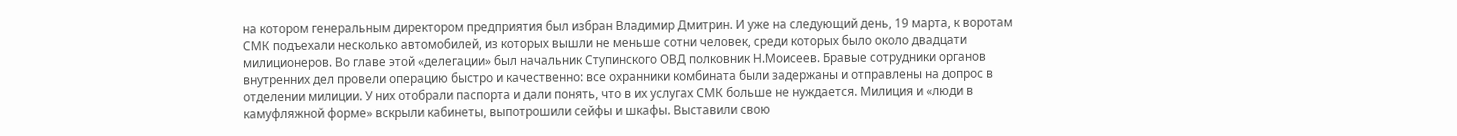на котором генеральным директором предприятия был избран Владимир Дмитрин. И уже на следующий день, 19 марта, к воротам СМК подъехали несколько автомобилей, из которых вышли не меньше сотни человек, среди которых было около двадцати милиционеров. Во главе этой «делегации» был начальник Ступинского ОВД полковник Н.Моисеев. Бравые сотрудники органов внутренних дел провели операцию быстро и качественно: все охранники комбината были задержаны и отправлены на допрос в отделении милиции. У них отобрали паспорта и дали понять, что в их услугах СМК больше не нуждается. Милиция и «люди в камуфляжной форме» вскрыли кабинеты, выпотрошили сейфы и шкафы. Выставили свою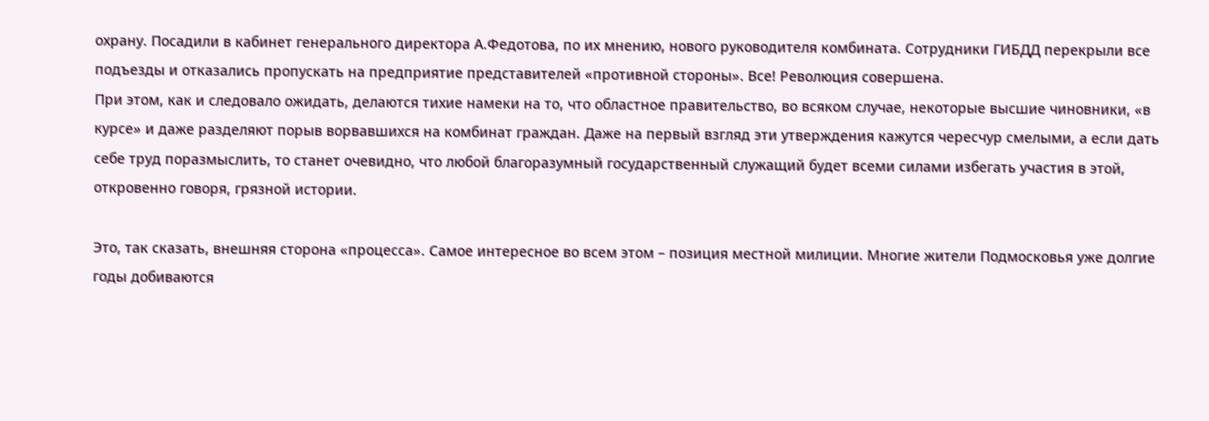охрану. Посадили в кабинет генерального директора А.Федотова, по их мнению, нового руководителя комбината. Сотрудники ГИБДД перекрыли все подъезды и отказались пропускать на предприятие представителей «противной стороны». Все! Революция совершена.
При этом, как и следовало ожидать, делаются тихие намеки на то, что областное правительство, во всяком случае, некоторые высшие чиновники, «в курсе» и даже разделяют порыв ворвавшихся на комбинат граждан. Даже на первый взгляд эти утверждения кажутся чересчур смелыми, а если дать себе труд поразмыслить, то станет очевидно, что любой благоразумный государственный служащий будет всеми силами избегать участия в этой, откровенно говоря, грязной истории.

Это, так сказать, внешняя сторона «процесса». Самое интересное во всем этом – позиция местной милиции. Многие жители Подмосковья уже долгие годы добиваются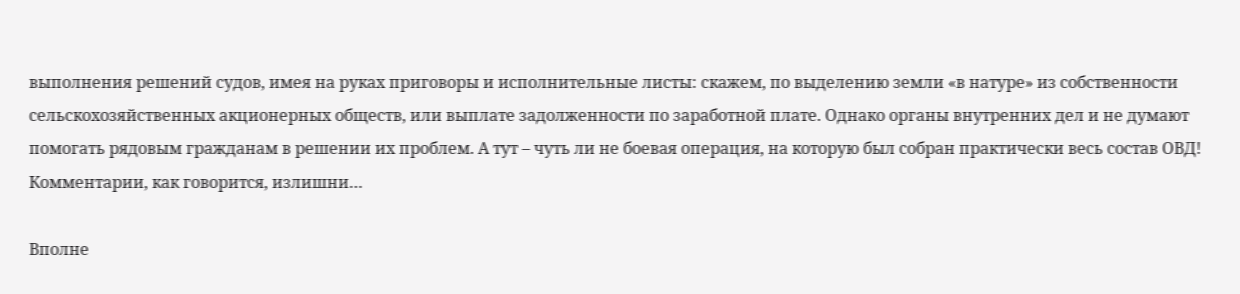выполнения решений судов, имея на руках приговоры и исполнительные листы: скажем, по выделению земли «в натуре» из собственности сельскохозяйственных акционерных обществ, или выплате задолженности по заработной плате. Однако органы внутренних дел и не думают помогать рядовым гражданам в решении их проблем. А тут – чуть ли не боевая операция, на которую был собран практически весь состав ОВД! Комментарии, как говорится, излишни…

Вполне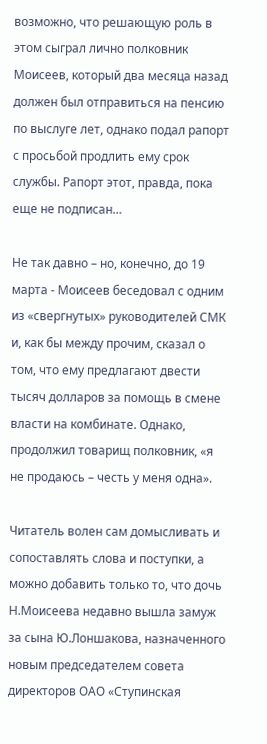возможно, что решающую роль в этом сыграл лично полковник Моисеев, который два месяца назад должен был отправиться на пенсию по выслуге лет, однако подал рапорт с просьбой продлить ему срок службы. Рапорт этот, правда, пока еще не подписан…

Не так давно – но, конечно, до 19 марта - Моисеев беседовал с одним из «свергнутых» руководителей СМК и, как бы между прочим, сказал о том, что ему предлагают двести тысяч долларов за помощь в смене власти на комбинате. Однако, продолжил товарищ полковник, «я не продаюсь – честь у меня одна».

Читатель волен сам домысливать и сопоставлять слова и поступки, а можно добавить только то, что дочь Н.Моисеева недавно вышла замуж за сына Ю.Лоншакова, назначенного новым председателем совета директоров ОАО «Ступинская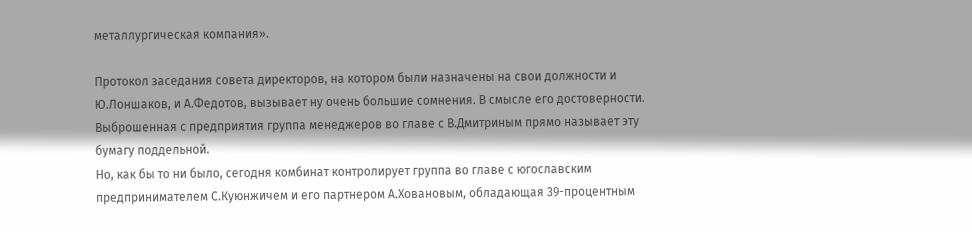металлургическая компания».

Протокол заседания совета директоров, на котором были назначены на свои должности и Ю.Лоншаков, и А.Федотов, вызывает ну очень большие сомнения. В смысле его достоверности. Выброшенная с предприятия группа менеджеров во главе с В.Дмитриным прямо называет эту бумагу поддельной.
Но, как бы то ни было, сегодня комбинат контролирует группа во главе с югославским предпринимателем С.Куюнжичем и его партнером А.Ховановым, обладающая 39-процентным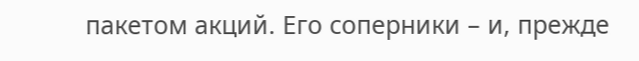пакетом акций. Его соперники – и, прежде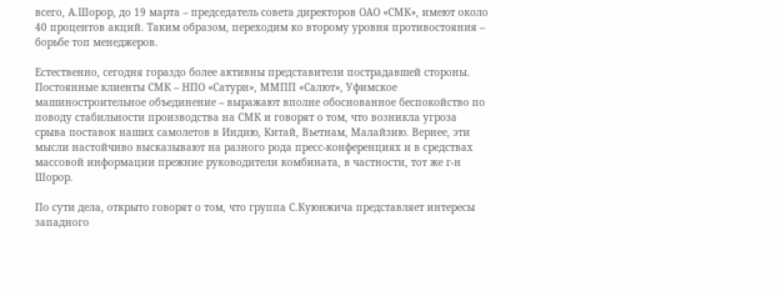всего, А.Шорор, до 19 марта – председатель совета директоров ОАО «СМК», имеют около 40 процентов акций. Таким образом, переходим ко второму уровня противостояния – борьбе топ менеджеров.

Естественно, сегодня гораздо более активны представители пострадавшей стороны. Постоянные клиенты СМК – НПО «Сатурн», ММПП «Салют», Уфимское машиностроительное объединение – выражают вполне обоснованное беспокойство по поводу стабильности производства на СМК и говорят о том, что возникла угроза срыва поставок наших самолетов в Индию, Китай, Вьетнам, Малайзию. Вернее, эти мысли настойчиво высказывают на разного рода пресс-конференциях и в средствах массовой информации прежние руководители комбината, в частности, тот же г-н Шорор.

По сути дела, открыто говорят о том, что группа С.Куюнжича представляет интересы западного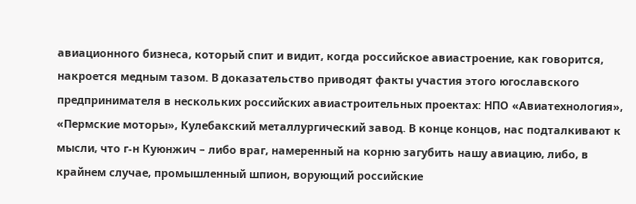авиационного бизнеса, который спит и видит, когда российское авиастроение, как говорится, накроется медным тазом. В доказательство приводят факты участия этого югославского предпринимателя в нескольких российских авиастроительных проектах: НПО «Авиатехнология», «Пермские моторы», Кулебакский металлургический завод. В конце концов, нас подталкивают к мысли, что г-н Куюнжич – либо враг, намеренный на корню загубить нашу авиацию, либо, в крайнем случае, промышленный шпион, ворующий российские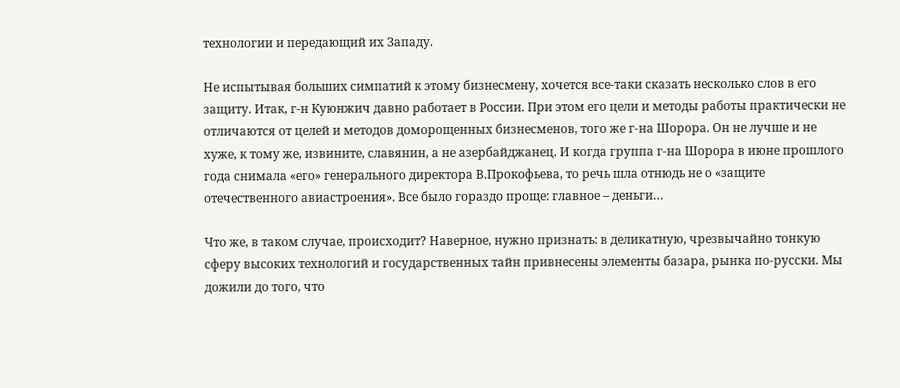технологии и передающий их Западу.

Не испытывая больших симпатий к этому бизнесмену, хочется все-таки сказать несколько слов в его защиту. Итак, г-н Куюнжич давно работает в России. При этом его цели и методы работы практически не отличаются от целей и методов доморощенных бизнесменов, того же г-на Шорора. Он не лучше и не хуже, к тому же, извините, славянин, а не азербайджанец. И когда группа г-на Шорора в июне прошлого года снимала «его» генерального директора В.Прокофьева, то речь шла отнюдь не о «защите отечественного авиастроения». Все было гораздо проще: главное – деньги…

Что же, в таком случае, происходит? Наверное, нужно признать: в деликатную, чрезвычайно тонкую сферу высоких технологий и государственных тайн привнесены элементы базара, рынка по-русски. Мы дожили до того, что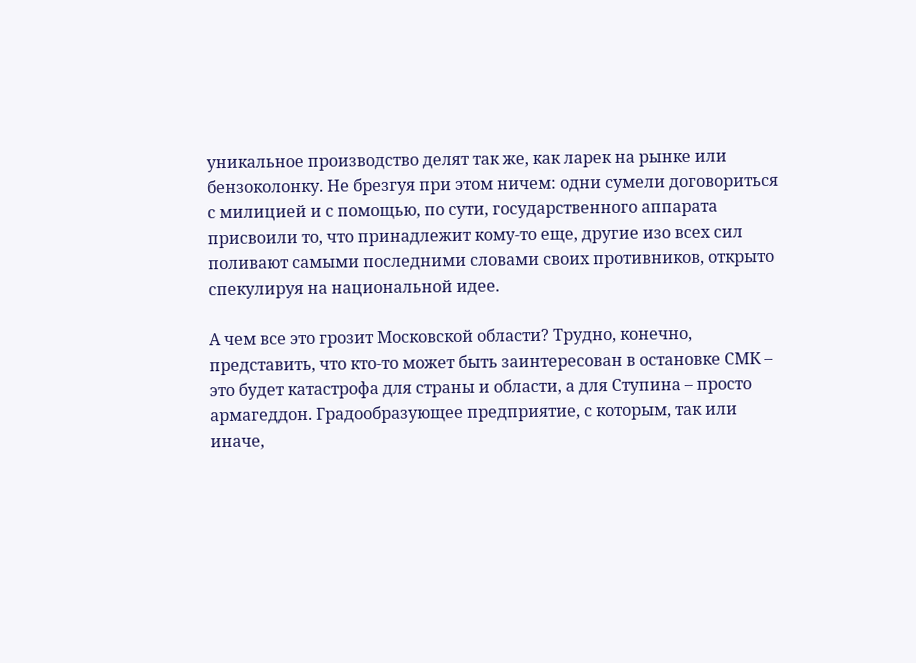уникальное производство делят так же, как ларек на рынке или бензоколонку. Не брезгуя при этом ничем: одни сумели договориться с милицией и с помощью, по сути, государственного аппарата присвоили то, что принадлежит кому-то еще, другие изо всех сил поливают самыми последними словами своих противников, открыто спекулируя на национальной идее.

А чем все это грозит Московской области? Трудно, конечно, представить, что кто-то может быть заинтересован в остановке СМК – это будет катастрофа для страны и области, а для Ступина – просто армагеддон. Градообразующее предприятие, с которым, так или иначе,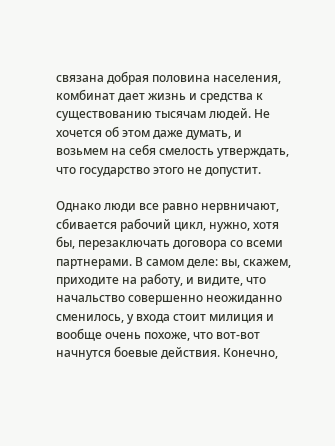связана добрая половина населения, комбинат дает жизнь и средства к существованию тысячам людей. Не хочется об этом даже думать, и возьмем на себя смелость утверждать, что государство этого не допустит.

Однако люди все равно нервничают, сбивается рабочий цикл, нужно, хотя бы, перезаключать договора со всеми партнерами. В самом деле: вы, скажем, приходите на работу, и видите, что начальство совершенно неожиданно сменилось, у входа стоит милиция и вообще очень похоже, что вот-вот начнутся боевые действия. Конечно,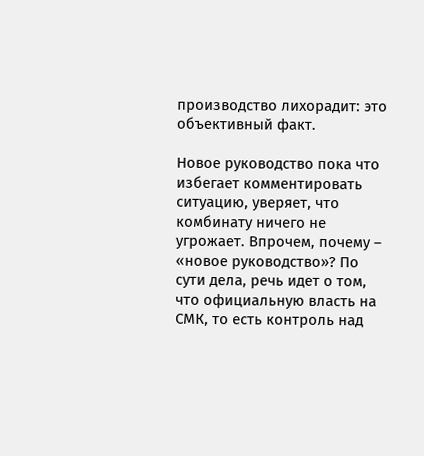производство лихорадит: это объективный факт.

Новое руководство пока что избегает комментировать ситуацию, уверяет, что комбинату ничего не угрожает. Впрочем, почему – «новое руководство»? По сути дела, речь идет о том, что официальную власть на СМК, то есть контроль над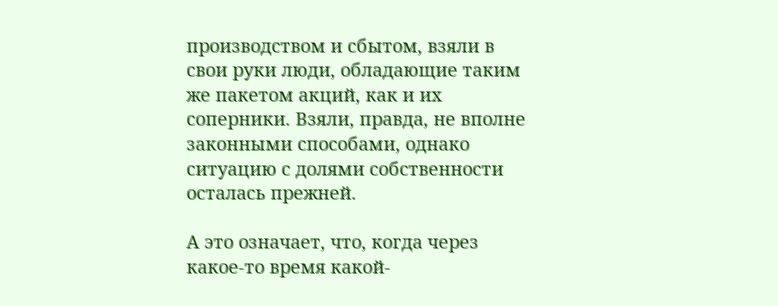производством и сбытом, взяли в свои руки люди, обладающие таким же пакетом акций, как и их соперники. Взяли, правда, не вполне законными способами, однако ситуацию с долями собственности осталась прежней.

А это означает, что, когда через какое-то время какой-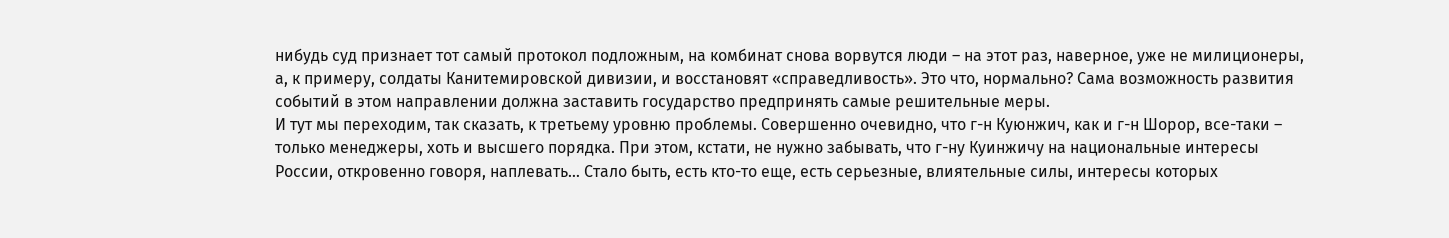нибудь суд признает тот самый протокол подложным, на комбинат снова ворвутся люди – на этот раз, наверное, уже не милиционеры, а, к примеру, солдаты Канитемировской дивизии, и восстановят «справедливость». Это что, нормально? Сама возможность развития событий в этом направлении должна заставить государство предпринять самые решительные меры.
И тут мы переходим, так сказать, к третьему уровню проблемы. Совершенно очевидно, что г-н Куюнжич, как и г-н Шорор, все-таки – только менеджеры, хоть и высшего порядка. При этом, кстати, не нужно забывать, что г-ну Куинжичу на национальные интересы России, откровенно говоря, наплевать… Стало быть, есть кто-то еще, есть серьезные, влиятельные силы, интересы которых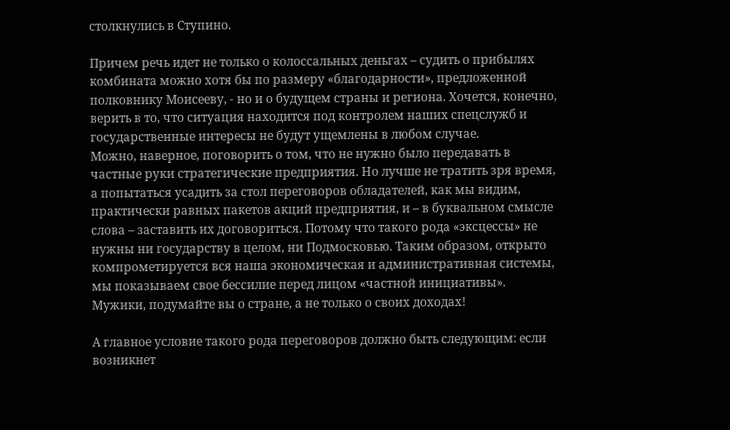столкнулись в Ступино.

Причем речь идет не только о колоссальных деньгах – судить о прибылях комбината можно хотя бы по размеру «благодарности», предложенной полковнику Моисееву, - но и о будущем страны и региона. Хочется, конечно, верить в то, что ситуация находится под контролем наших спецслужб и государственные интересы не будут ущемлены в любом случае.
Можно, наверное, поговорить о том, что не нужно было передавать в частные руки стратегические предприятия. Но лучше не тратить зря время, а попытаться усадить за стол переговоров обладателей, как мы видим, практически равных пакетов акций предприятия, и – в буквальном смысле слова – заставить их договориться. Потому что такого рода «эксцессы» не нужны ни государству в целом, ни Подмосковью. Таким образом, открыто компрометируется вся наша экономическая и административная системы, мы показываем свое бессилие перед лицом «частной инициативы». Мужики, подумайте вы о стране, а не только о своих доходах!

А главное условие такого рода переговоров должно быть следующим: если возникнет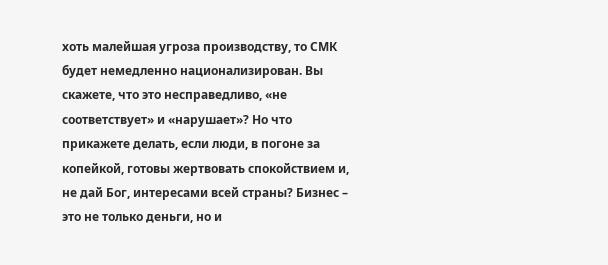хоть малейшая угроза производству, то СМК будет немедленно национализирован. Вы скажете, что это несправедливо, «не соответствует» и «нарушает»? Но что прикажете делать, если люди, в погоне за копейкой, готовы жертвовать спокойствием и, не дай Бог, интересами всей страны? Бизнес – это не только деньги, но и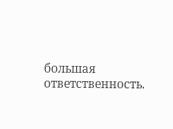большая ответственность.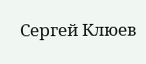Сергей Клюев